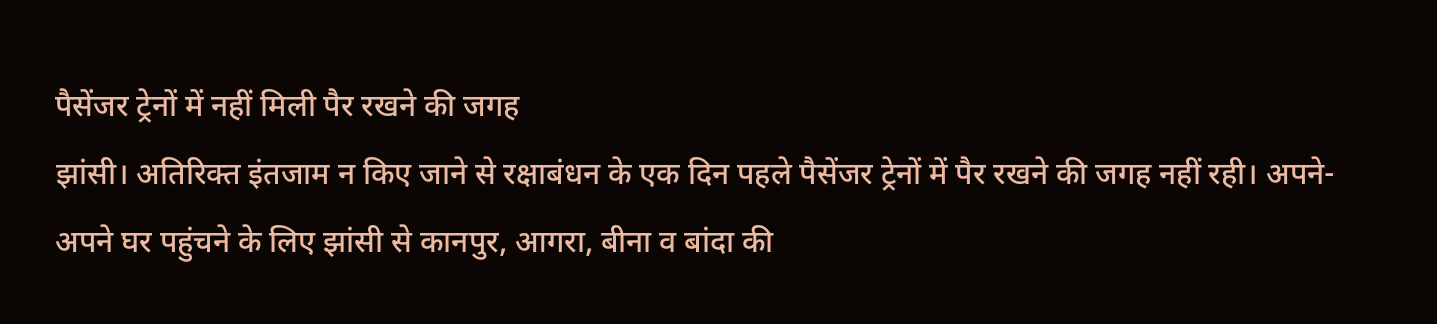पैसेंजर ट्रेनों में नहीं मिली पैर रखने की जगह
झांसी। अतिरिक्त इंतजाम न किए जाने से रक्षाबंधन के एक दिन पहले पैसेंजर ट्रेनों में पैर रखने की जगह नहीं रही। अपने-अपने घर पहुंचने के लिए झांसी से कानपुर, आगरा, बीना व बांदा की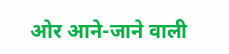ओर आने-जाने वाली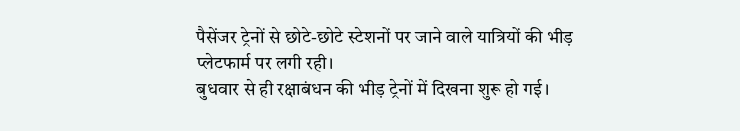पैसेंजर ट्रेनों से छोटे-छोटे स्टेशनों पर जाने वाले यात्रियों की भीड़ प्लेटफार्म पर लगी रही।
बुधवार से ही रक्षाबंधन की भीड़ ट्रेनों में दिखना शुरू हो गई।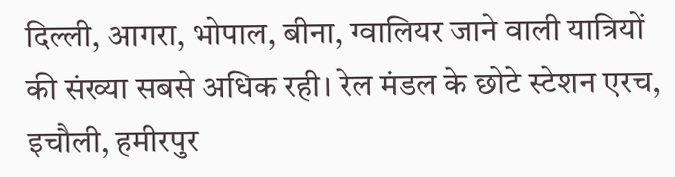दिल्ली, आगरा, भोपाल, बीना, ग्वालियर जाने वाली यात्रियों की संख्या सबसे अधिक रही। रेल मंडल के छोटे स्टेशन एरच, इचौली, हमीरपुर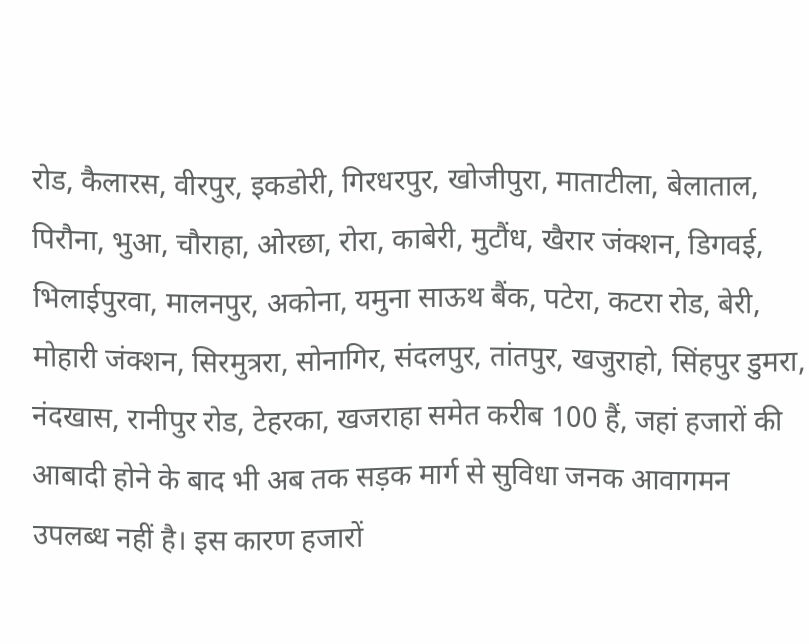रोड, कैलारस, वीरपुर, इकडोरी, गिरधरपुर, खोजीपुरा, माताटीला, बेलाताल, पिरौना, भुआ, चौराहा, ओरछा, रोरा, काबेरी, मुटौंध, खैरार जंक्शन, डिगवई, भिलाईपुरवा, मालनपुर, अकोना, यमुना साऊथ बैंक, पटेरा, कटरा रोड, बेरी, मोहारी जंक्शन, सिरमुत्ररा, सोनागिर, संदलपुर, तांतपुर, खजुराहो, सिंहपुर डुमरा, नंदखास, रानीपुर रोड, टेहरका, खजराहा समेत करीब 100 हैं, जहां हजारों की आबादी होने के बाद भी अब तक सड़क मार्ग से सुविधा जनक आवागमन उपलब्ध नहीं है। इस कारण हजारों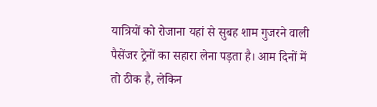यात्रियों को रोजाना यहां से सुबह शाम गुजरने वाली पैसेंजर ट्रेनों का सहारा लेना पड़ता है। आम दिनों में तो ठीक है, लेकिन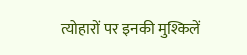त्योहारों पर इनकी मुश्किलें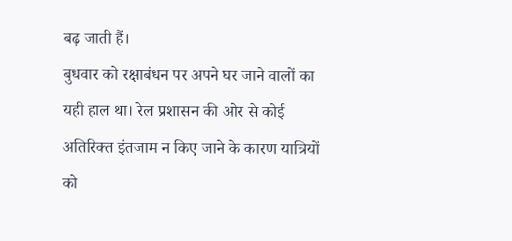बढ़ जाती हैं।
बुधवार को रक्षाबंधन पर अपने घर जाने वालों का यही हाल था। रेल प्रशासन की ओर से कोई अतिरिक्त इंतजाम न किए जाने के कारण यात्रियों को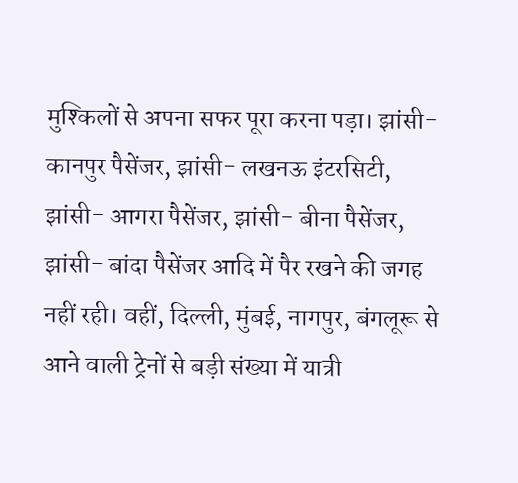मुश्किलों से अपना सफर पूरा करना पड़ा। झांसी- कानपुर पैसेंजर, झांसी- लखनऊ इंटरसिटी, झांसी- आगरा पैसेंजर, झांसी- बीना पैसेंजर, झांसी- बांदा पैसेंजर आदि में पैर रखने की जगह नहीं रही। वहीं, दिल्ली, मुंबई, नागपुर, बंगलूरू से आने वाली ट्रेनों से बड़ी संख्या में यात्री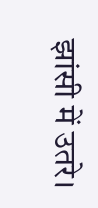झांसी में उतरे।